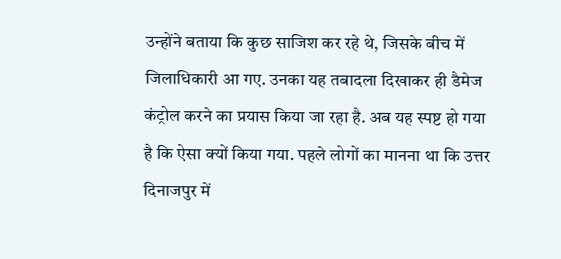उन्होंने बताया कि कुछ साजिश कर रहे थे, जिसके बीच में जिलाधिकारी आ गए. उनका यह तबादला दिखाकर ही डैमेज कंट्रोल करने का प्रयास किया जा रहा है. अब यह स्पष्ट हो गया है कि ऐसा क्यों किया गया. पहले लोगों का मानना था कि उत्तर दिनाजपुर में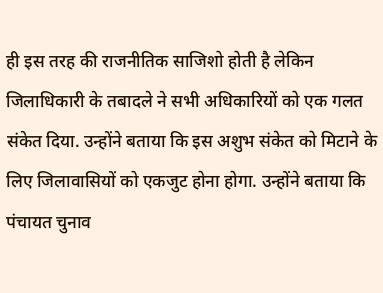ही इस तरह की राजनीतिक साजिशो होती है लेकिन जिलाधिकारी के तबादले ने सभी अधिकारियों को एक गलत संकेत दिया. उन्होंने बताया कि इस अशुभ संकेत को मिटाने के लिए जिलावासियों को एकजुट होना होगा. उन्होंने बताया कि पंचायत चुनाव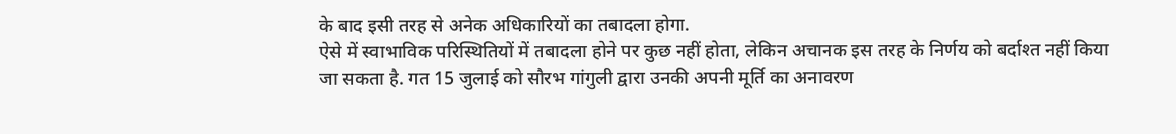के बाद इसी तरह से अनेक अधिकारियों का तबादला होगा.
ऐसे में स्वाभाविक परिस्थितियों में तबादला होने पर कुछ नहीं होता, लेकिन अचानक इस तरह के निर्णय को बर्दाश्त नहीं किया जा सकता है. गत 15 जुलाई को सौरभ गांगुली द्वारा उनकी अपनी मूर्ति का अनावरण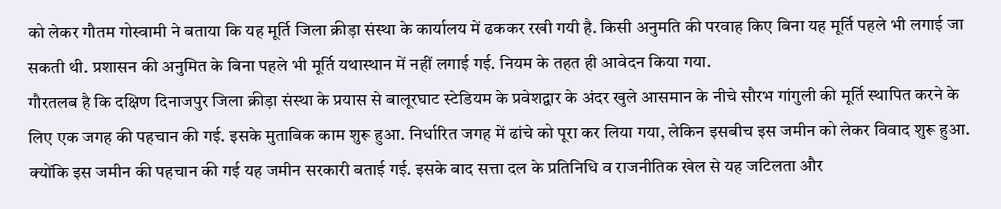को लेकर गौतम गोस्वामी ने बताया कि यह मूर्ति जिला क्रीड़ा संस्था के कार्यालय में ढककर रखी गयी है. किसी अनुमति की परवाह किए बिना यह मूर्ति पहले भी लगाई जा सकती थी. प्रशासन की अनुमित के बिना पहले भी मूर्ति यथास्थान में नहीं लगाई गई. नियम के तहत ही आवेदन किया गया.
गौरतलब है कि दक्षिण दिनाजपुर जिला क्रीड़ा संस्था के प्रयास से बालूरघाट स्टेडियम के प्रवेशद्वार के अंदर खुले आसमान के नीचे सौरभ गांगुली की मूर्ति स्थापित करने के लिए एक जगह की पहचान की गई. इसके मुताबिक काम शुरू हुआ. निर्धारित जगह में ढांचे को पूरा कर लिया गया, लेकिन इसबीच इस जमीन को लेकर विवाद शुरू हुआ. क्योंकि इस जमीन की पहचान की गई यह जमीन सरकारी बताई गई. इसके बाद सत्ता दल के प्रतिनिधि व राजनीतिक खेल से यह जटिलता और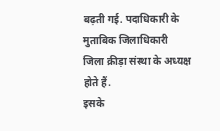बढ़ती गई. पदाधिकारी के मुताबिक जिलाधिकारी जिला क्रीड़ा संस्था के अध्यक्ष होते हैं.
इसके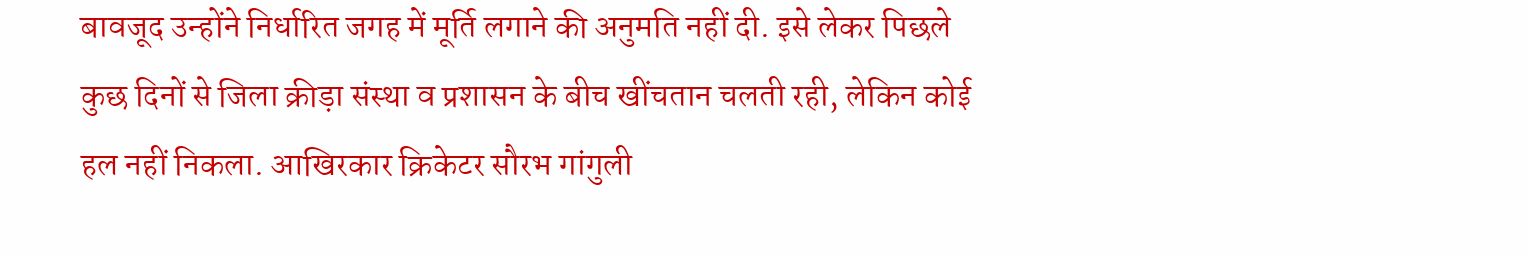बावजूद उन्होंने निर्धारित जगह में मूर्ति लगाने की अनुमति नहीं दी. इसे लेकर पिछले कुछ दिनों से जिला क्रीड़ा संस्था व प्रशासन के बीच खींचतान चलती रही, लेकिन कोई हल नहीं निकला. आखिरकार क्रिकेटर सौरभ गांगुली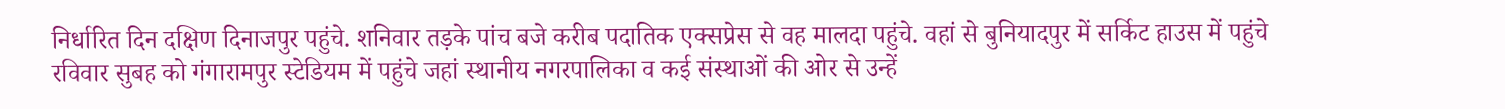निर्धारित दिन दक्षिण दिनाजपुर पहुंचे. शनिवार तड़के पांच बजे करीब पदातिक एक्सप्रेस से वह मालदा पहुंचे. वहां से बुनियादपुर में सर्किट हाउस में पहुंचे रविवार सुबह को गंगारामपुर स्टेडियम में पहुंचे जहां स्थानीय नगरपालिका व कई संस्थाओं की ओर से उन्हें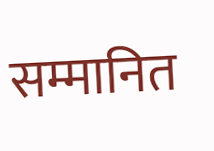सम्मानित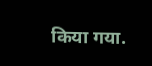किया गया.